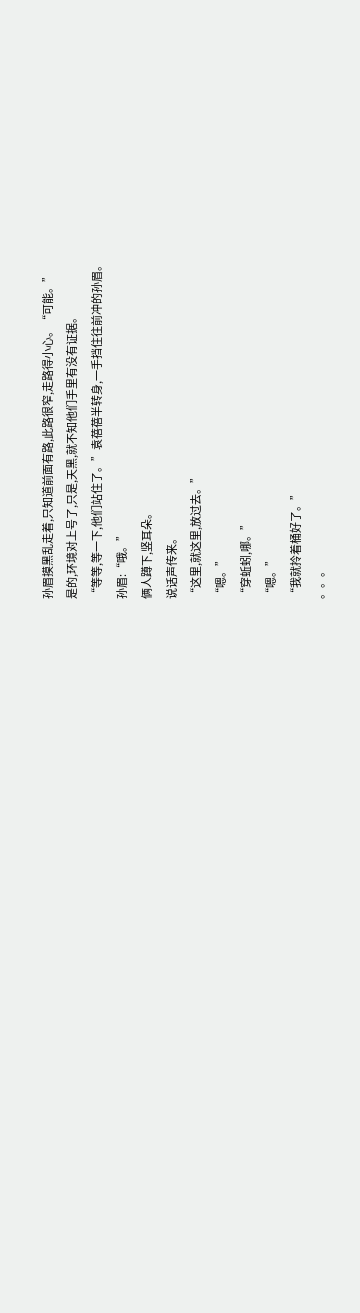孙眉摸黑乱走着,只知道前面有路,此路很窄,走路得小心。“可能。”
是的,环境对上号了,只是,天黑,就不知他们手里有没有证据。
“等等,等一下,他们站住了。”袁蓓蓓半转身,一手挡住往前冲的孙眉。
孙眉:“哦。”
俩人蹲下,竖耳朵。
说话声传来。
“这里,就这里,放过去。”
“嗯。”
“穿蚯蚓,哪。”
“嗯。”
“我就拎着桶好了。”
。。。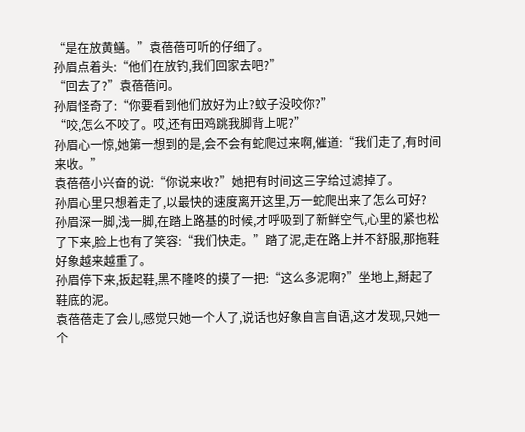“是在放黄鳝。”袁蓓蓓可听的仔细了。
孙眉点着头:“他们在放钓,我们回家去吧?”
“回去了?”袁蓓蓓问。
孙眉怪奇了:“你要看到他们放好为止?蚊子没咬你?”
“咬,怎么不咬了。哎,还有田鸡跳我脚背上呢?”
孙眉心一惊,她第一想到的是,会不会有蛇爬过来啊,催道:“我们走了,有时间来收。”
袁蓓蓓小兴奋的说:“你说来收?”她把有时间这三字给过滤掉了。
孙眉心里只想着走了,以最快的速度离开这里,万一蛇爬出来了怎么可好?
孙眉深一脚,浅一脚,在踏上路基的时候,才呼吸到了新鲜空气,心里的紧也松了下来,脸上也有了笑容:“我们快走。”踏了泥,走在路上并不舒服,那拖鞋好象越来越重了。
孙眉停下来,扳起鞋,黑不隆咚的摸了一把:“这么多泥啊?”坐地上,掰起了鞋底的泥。
袁蓓蓓走了会儿,感觉只她一个人了,说话也好象自言自语,这才发现,只她一个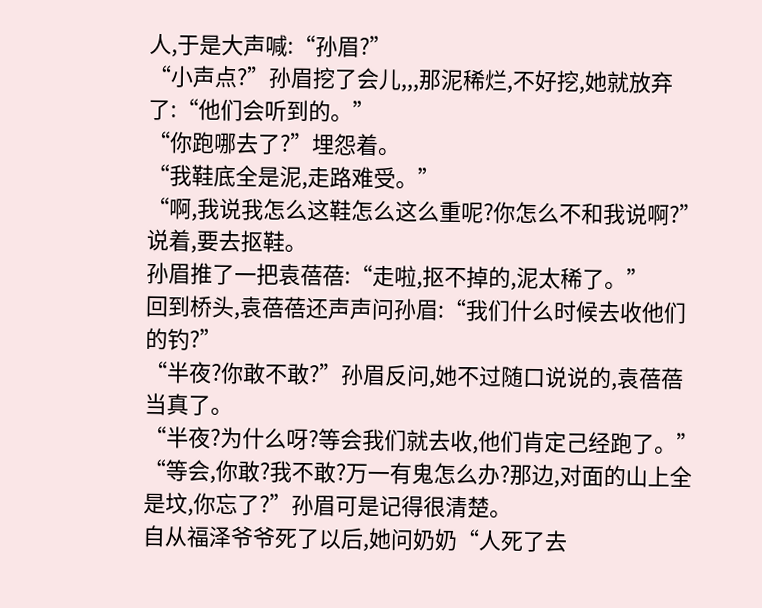人,于是大声喊:“孙眉?”
“小声点?”孙眉挖了会儿,,,那泥稀烂,不好挖,她就放弃了:“他们会听到的。”
“你跑哪去了?”埋怨着。
“我鞋底全是泥,走路难受。”
“啊,我说我怎么这鞋怎么这么重呢?你怎么不和我说啊?”说着,要去抠鞋。
孙眉推了一把袁蓓蓓:“走啦,抠不掉的,泥太稀了。”
回到桥头,袁蓓蓓还声声问孙眉:“我们什么时候去收他们的钓?”
“半夜?你敢不敢?”孙眉反问,她不过随口说说的,袁蓓蓓当真了。
“半夜?为什么呀?等会我们就去收,他们肯定己经跑了。”
“等会,你敢?我不敢?万一有鬼怎么办?那边,对面的山上全是坟,你忘了?”孙眉可是记得很清楚。
自从福泽爷爷死了以后,她问奶奶“人死了去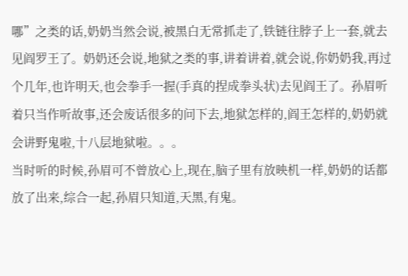哪”之类的话,奶奶当然会说,被黑白无常抓走了,铁链往脖子上一套,就去见阎罗王了。奶奶还会说,地狱之类的事,讲着讲着,就会说,你奶奶我,再过个几年,也许明天,也会拳手一握(手真的捏成拳头状)去见阎王了。孙眉听着只当作听故事,还会废话很多的问下去,地狱怎样的,阎王怎样的,奶奶就会讲野鬼啦,十八层地狱啦。。。
当时听的时候,孙眉可不曾放心上,现在,脑子里有放映机一样,奶奶的话都放了出来,综合一起,孙眉只知道,天黑,有鬼。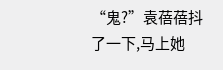“鬼?”袁蓓蓓抖了一下,马上她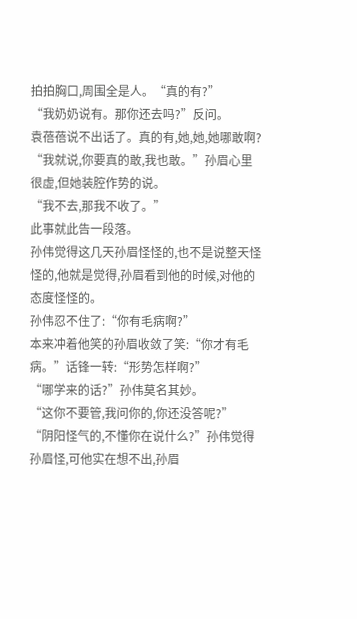拍拍胸口,周围全是人。“真的有?”
“我奶奶说有。那你还去吗?”反问。
袁蓓蓓说不出话了。真的有,她,她,她哪敢啊?
“我就说,你要真的敢,我也敢。”孙眉心里很虚,但她装腔作势的说。
“我不去,那我不收了。”
此事就此告一段落。
孙伟觉得这几天孙眉怪怪的,也不是说整天怪怪的,他就是觉得,孙眉看到他的时候,对他的态度怪怪的。
孙伟忍不住了:“你有毛病啊?”
本来冲着他笑的孙眉收敛了笑:“你才有毛病。”话锋一转:“形势怎样啊?”
“哪学来的话?”孙伟莫名其妙。
“这你不要管,我问你的,你还没答呢?”
“阴阳怪气的,不懂你在说什么?”孙伟觉得孙眉怪,可他实在想不出,孙眉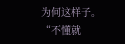为何这样子。
“不懂就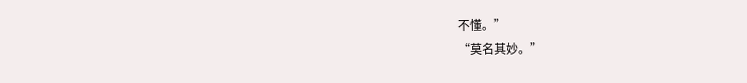不懂。”
“莫名其妙。”